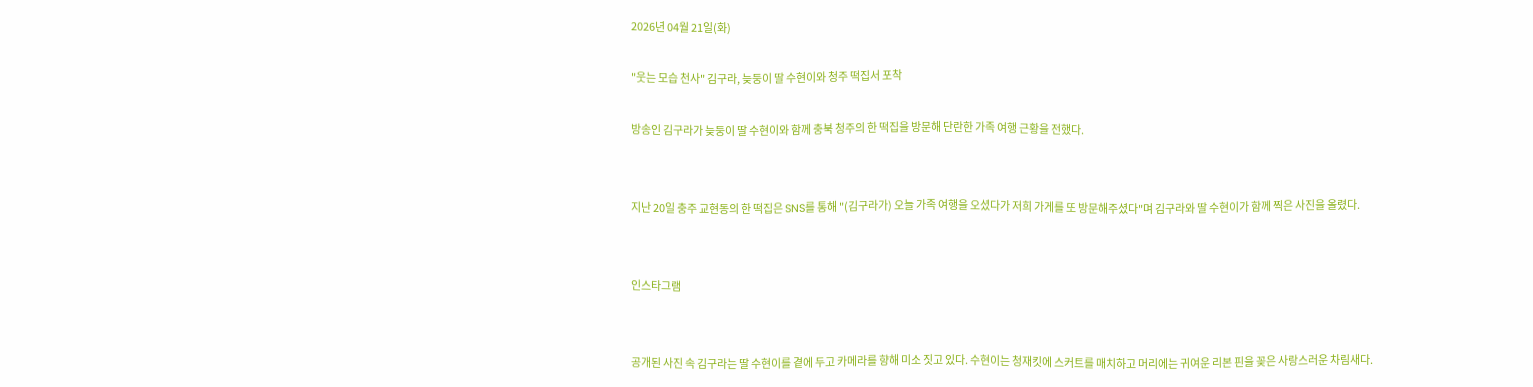2026년 04월 21일(화)

"웃는 모습 천사" 김구라, 늦둥이 딸 수현이와 청주 떡집서 포착

방송인 김구라가 늦둥이 딸 수현이와 함께 충북 청주의 한 떡집을 방문해 단란한 가족 여행 근황을 전했다.


지난 20일 충주 교현동의 한 떡집은 SNS를 통해 "(김구라가) 오늘 가족 여행을 오셨다가 저희 가게를 또 방문해주셨다"며 김구라와 딸 수현이가 함께 찍은 사진을 올렸다.


인스타그램


공개된 사진 속 김구라는 딸 수현이를 곁에 두고 카메라를 향해 미소 짓고 있다. 수현이는 청재킷에 스커트를 매치하고 머리에는 귀여운 리본 핀을 꽂은 사랑스러운 차림새다.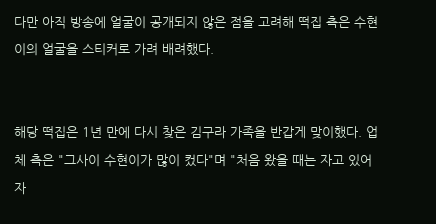다만 아직 방송에 얼굴이 공개되지 않은 점을 고려해 떡집 측은 수현이의 얼굴을 스티커로 가려 배려했다.


해당 떡집은 1년 만에 다시 찾은 김구라 가족을 반갑게 맞이했다. 업체 측은 "그사이 수현이가 많이 컸다"며 "처음 왔을 때는 자고 있어 자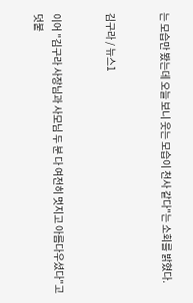는 모습만 봤는데 오늘 보니 웃는 모습이 천사 같다"는 소회를 밝혔다.


김구라 / 뉴스1


이어 "김구라 사장님과 사모님 두 분 다 여전히 멋지고 아름다우셨다"고 덧붙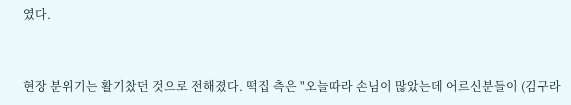였다.


현장 분위기는 활기찼던 것으로 전해졌다. 떡집 측은 "오늘따라 손님이 많았는데 어르신분들이 (김구라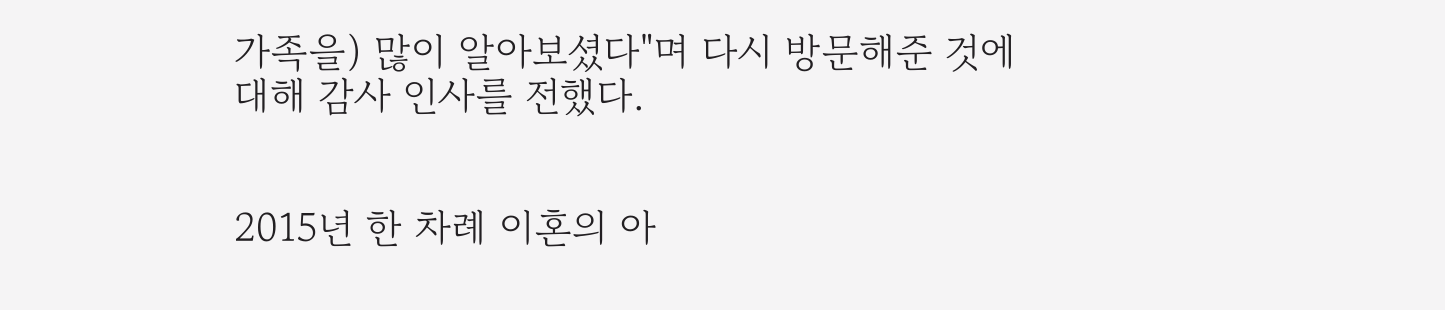가족을) 많이 알아보셨다"며 다시 방문해준 것에 대해 감사 인사를 전했다.


2015년 한 차례 이혼의 아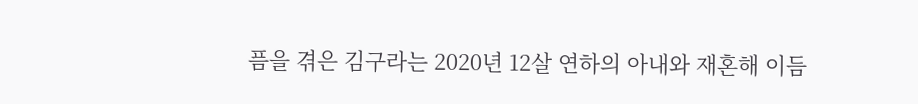픔을 겪은 김구라는 2020년 12살 연하의 아내와 재혼해 이듬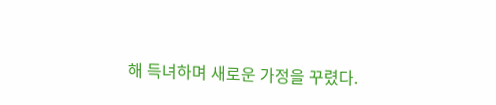해 득녀하며 새로운 가정을 꾸렸다.